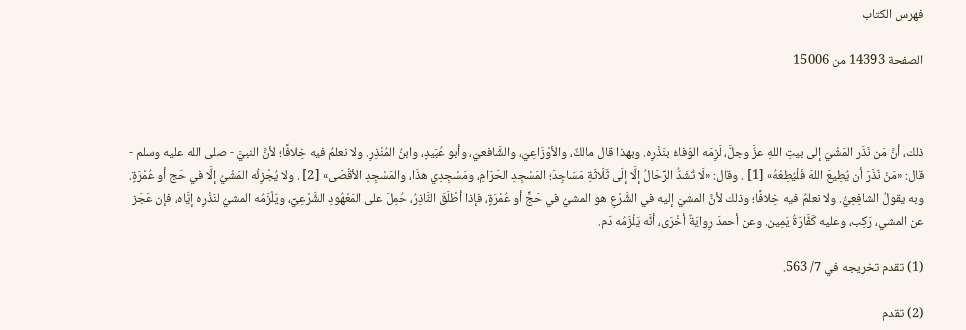فهرس الكتاب

الصفحة 14393 من 15006



ذلك، أنَّ مَن نَذَر المَشْيَ إلى بيتِ اللهِ عزَّ وجلَّ، لَزِمَه الوَفاءُ بنَذْرِه. وبهذا قال مالكٌ، والأوْزَاعِيّ، والشَّافعيّ، وأبو عُبَيدٍ، وابنُ المُنْذِرِ. ولا نعلمُ فيه خِلافًا؛ لأنَّ النبيَّ - صلى الله عليه وسلم - قال: «مَنْ نَذَرَ أن يُطِيعَ اللهَ فَلْيُطِعْهُ» [1] . وقال: «لَا تُشَدُّ الرِّحَالُ إلَّا إلَى ثَلَاثَةِ مَسَاجِدَ؛ المَسْجِدِ الحَرَامِ، ومَسْجِدِي هذَا، والمَسْجِدِ الأقْصَى» [2] . ولا يُجْزِئُه المَشْيُ إلَّا في حَج أو عُمْرَةٍ. وبه يقولُ الشافِعِيُّ. ولا نعلمُ فيه خِلافًا؛ وذلك لأنَّ المشيَ إليه في الشَّرْعِ هو المشيُ في حَجٍّ أو عُمْرَةٍ، فإذا أطْلَقَ النَّاذِرُ، حُمِلَ على المَعْهُودِ الشَّرْعِيِّ، ويَلْزَمُه المشيُ لنَذْرِه إيَّاه، فإن عَجَز عن المشي، رَكِب، وعليه كَفَّارَةُ يَمِين. وعن أحمدَ رِوايَةٌ أخْرَى، أنَّه يَلْزَمُه دَم.

(1) تقدم تخريجه في 7/ 563.

(2) تقدم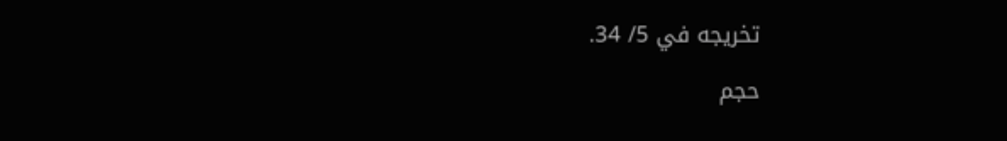تخريجه في 5/ 34.

حجم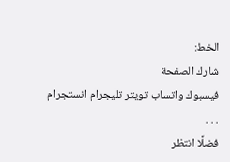الخط:
شارك الصفحة
فيسبوك واتساب تويتر تليجرام انستجرام
. . .
فضلًا انتظر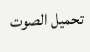تحميل الصوت